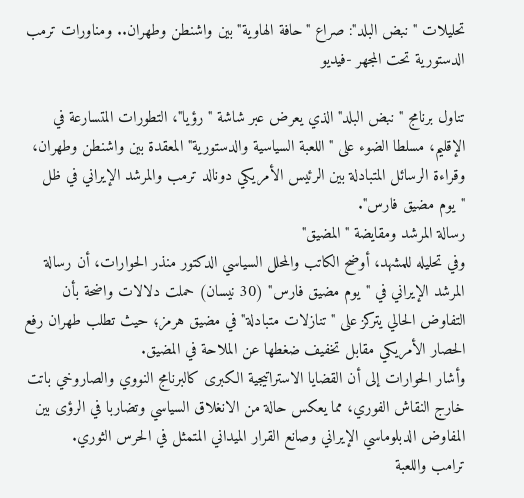تحليلات "نبض البلد": صراع "حافة الهاوية" بين واشنطن وطهران.. ومناورات ترمب الدستورية تحت المجهر -فيديو

تناول برنامج "نبض البلد" الذي يعرض عبر شاشة "رؤيا"، التطورات المتسارعة في الإقليم، مسلطا الضوء على "اللعبة السياسية والدستورية" المعقدة بين واشنطن وطهران، وقراءة الرسائل المتبادلة بين الرئيس الأمريكي دونالد ترمب والمرشد الإيراني في ظل "يوم مضيق فارس".
رسالة المرشد ومقايضة "المضيق"
وفي تحليله للمشهد، أوضح الكاتب والمحلل السياسي الدكتور منذر الحوارات، أن رسالة المرشد الإيراني في "يوم مضيق فارس" (30 نيسان) حملت دلالات واضحة بأن التفاوض الحالي يتركز على "تنازلات متبادلة" في مضيق هرمز؛ حيث تطلب طهران رفع الحصار الأمريكي مقابل تخفيف ضغطها عن الملاحة في المضيق.
وأشار الحوارات إلى أن القضايا الاستراتيجية الكبرى كالبرنامج النووي والصاروخي باتت خارج النقاش الفوري، مما يعكس حالة من الانغلاق السياسي وتضاربا في الرؤى بين المفاوض الدبلوماسي الإيراني وصانع القرار الميداني المتمثل في الحرس الثوري.
ترامب واللعبة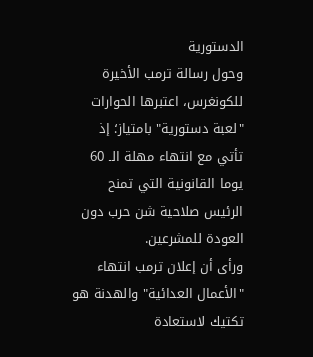الدستورية
وحول رسالة ترمب الأخيرة للكونغرس، اعتبرها الحوارات "لعبة دستورية" بامتياز؛ إذ تأتي مع انتهاء مهلة الـ 60 يوما القانونية التي تمنح الرئيس صلاحية شن حرب دون العودة للمشرعين.
ورأى أن إعلان ترمب انتهاء "الأعمال العدائية" والهدنة هو تكتيك لاستعادة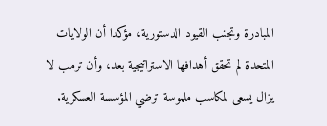المبادرة وتجنب القيود الدستورية، مؤكدا أن الولايات المتحدة لم تحقق أهدافها الاستراتيجية بعد، وأن ترمب لا يزال يسعى لمكاسب ملموسة ترضي المؤسسة العسكرية.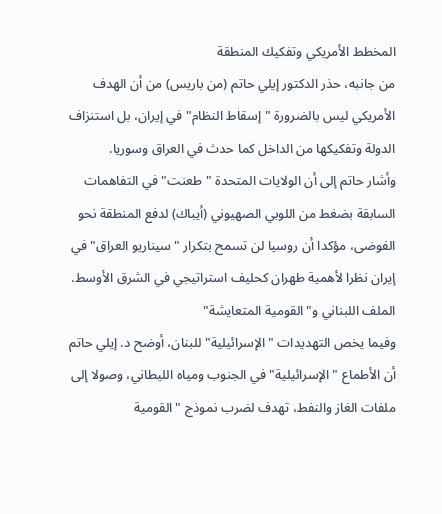المخطط الأمريكي وتفكيك المنطقة
من جانبه، حذر الدكتور إيلي حاتم (من باريس) من أن الهدف الأمريكي ليس بالضرورة "إسقاط النظام" في إيران، بل استنزاف الدولة وتفكيكها من الداخل كما حدث في العراق وسوريا.
وأشار حاتم إلى أن الولايات المتحدة "طعنت" في التفاهمات السابقة بضغط من اللوبي الصهيوني (أيباك) لدفع المنطقة نحو الفوضى، مؤكدا أن روسيا لن تسمح بتكرار "سيناريو العراق" في إيران نظرا لأهمية طهران كحليف استراتيجي في الشرق الأوسط.
الملف اللبناني و"القومية المتعايشة"
وفيما يخص التهديدات "الإسرائيلية" للبنان، أوضح د. إيلي حاتم أن الأطماع "الإسرائيلية" في الجنوب ومياه الليطاني، وصولا إلى ملفات الغاز والنفط، تهدف لضرب نموذج "القومية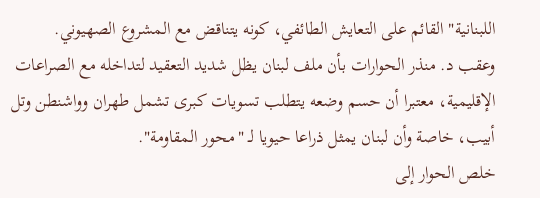اللبنانية" القائم على التعايش الطائفي، كونه يتناقض مع المشروع الصهيوني.
وعقب د. منذر الحوارات بأن ملف لبنان يظل شديد التعقيد لتداخله مع الصراعات الإقليمية، معتبرا أن حسم وضعه يتطلب تسويات كبرى تشمل طهران وواشنطن وتل أبيب، خاصة وأن لبنان يمثل ذراعا حيويا لـ "محور المقاومة".
خلص الحوار إلى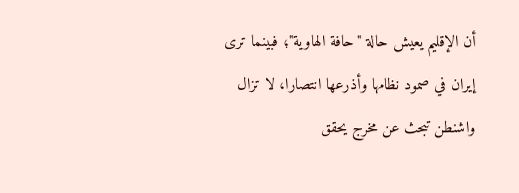أن الإقليم يعيش حالة "حافة الهاوية"؛ فبينما ترى إيران في صمود نظامها وأذرعها انتصارا، لا تزال واشنطن تبحث عن مخرج يحقق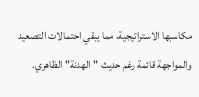مكاسبها الاستراتيجية، مما يبقي احتمالات التصعيد والمواجهة قائمة رغم حديث "الهدنة" الظاهري.